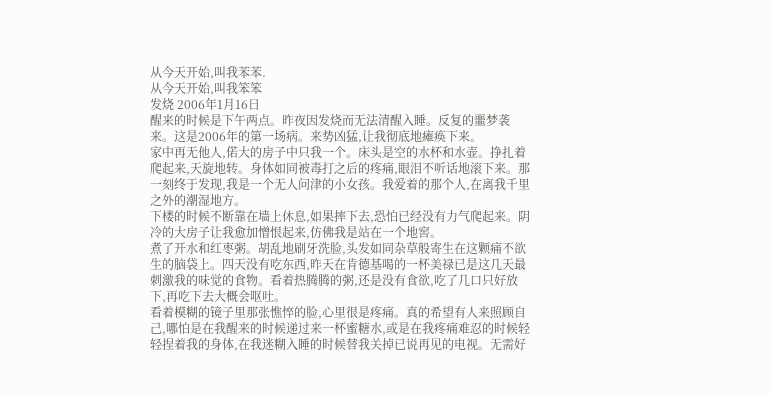从今天开始,叫我苯苯.
从今天开始,叫我笨笨
发烧 2006年1月16日
醒来的时候是下午两点。昨夜因发烧而无法清醒入睡。反复的噩梦袭来。这是2006年的第一场病。来势凶猛,让我彻底地瘫痪下来。
家中再无他人,偌大的房子中只我一个。床头是空的水杯和水壶。挣扎着爬起来,天旋地转。身体如同被毒打之后的疼痛,眼泪不听话地滚下来。那一刻终于发现,我是一个无人问津的小女孩。我爱着的那个人,在离我千里之外的潮湿地方。
下楼的时候不断靠在墙上休息,如果摔下去,恐怕已经没有力气爬起来。阴冷的大房子让我愈加憎恨起来,仿佛我是站在一个地窖。
煮了开水和红枣粥。胡乱地刷牙洗脸,头发如同杂草般寄生在这颗痛不欲生的脑袋上。四天没有吃东西,昨天在肯德基喝的一杯美禄已是这几天最刺激我的味觉的食物。看着热腾腾的粥,还是没有食欲,吃了几口只好放下,再吃下去大概会呕吐。
看着模糊的镜子里那张憔悴的脸,心里很是疼痛。真的希望有人来照顾自己,哪怕是在我醒来的时候递过来一杯蜜糖水,或是在我疼痛难忍的时候轻轻捏着我的身体,在我迷糊入睡的时候替我关掉已说再见的电视。无需好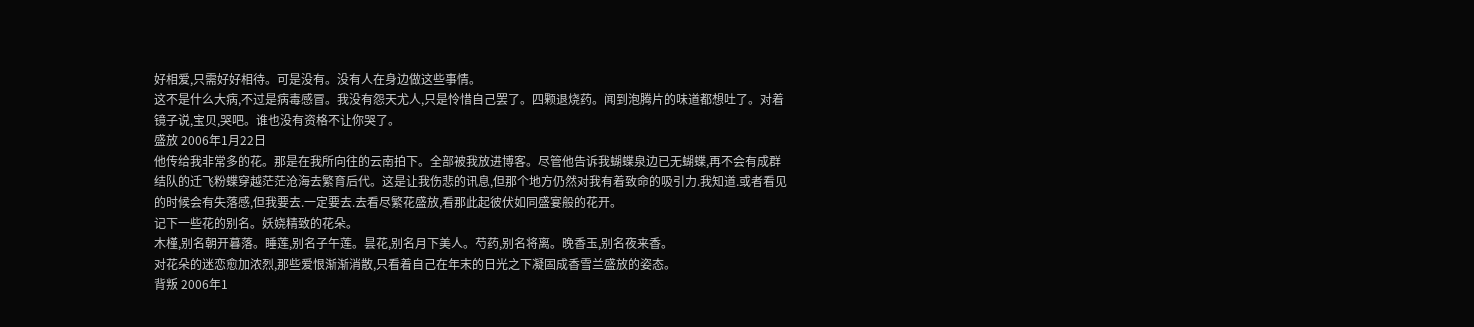好相爱,只需好好相待。可是没有。没有人在身边做这些事情。
这不是什么大病,不过是病毒感冒。我没有怨天尤人,只是怜惜自己罢了。四颗退烧药。闻到泡腾片的味道都想吐了。对着镜子说,宝贝,哭吧。谁也没有资格不让你哭了。
盛放 2006年1月22日
他传给我非常多的花。那是在我所向往的云南拍下。全部被我放进博客。尽管他告诉我蝴蝶泉边已无蝴蝶,再不会有成群结队的迁飞粉蝶穿越茫茫沧海去繁育后代。这是让我伤悲的讯息,但那个地方仍然对我有着致命的吸引力.我知道.或者看见的时候会有失落感,但我要去.一定要去.去看尽繁花盛放,看那此起彼伏如同盛宴般的花开。
记下一些花的别名。妖娆精致的花朵。
木槿,别名朝开暮落。睡莲,别名子午莲。昙花,别名月下美人。芍药,别名将离。晚香玉,别名夜来香。
对花朵的迷恋愈加浓烈,那些爱恨渐渐消散,只看着自己在年末的日光之下凝固成香雪兰盛放的姿态。
背叛 2006年1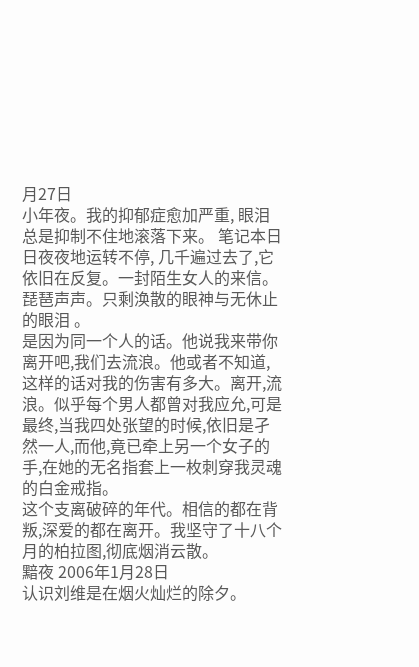月27日
小年夜。我的抑郁症愈加严重, 眼泪总是抑制不住地滚落下来。 笔记本日日夜夜地运转不停, 几千遍过去了,它依旧在反复。一封陌生女人的来信。琵琶声声。只剩涣散的眼神与无休止的眼泪 。
是因为同一个人的话。他说我来带你离开吧,我们去流浪。他或者不知道,这样的话对我的伤害有多大。离开,流浪。似乎每个男人都曾对我应允,可是最终,当我四处张望的时候,依旧是孑然一人,而他,竟已牵上另一个女子的手,在她的无名指套上一枚刺穿我灵魂的白金戒指。
这个支离破碎的年代。相信的都在背叛,深爱的都在离开。我坚守了十八个月的柏拉图,彻底烟消云散。
黯夜 2006年1月28日
认识刘维是在烟火灿烂的除夕。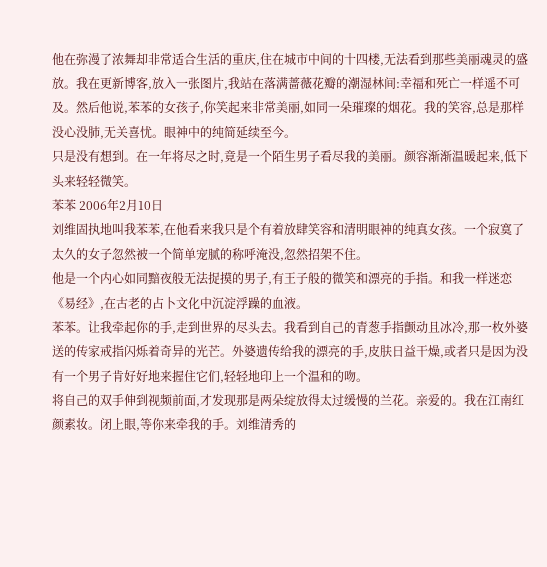他在弥漫了浓舞却非常适合生活的重庆,住在城市中间的十四楼,无法看到那些美丽魂灵的盛放。我在更新博客,放入一张图片,我站在落满蔷薇花瓣的潮湿林间:幸福和死亡一样遥不可及。然后他说,苯苯的女孩子,你笑起来非常美丽,如同一朵璀璨的烟花。我的笑容,总是那样没心没肺,无关喜忧。眼神中的纯简延续至今。
只是没有想到。在一年将尽之时,竟是一个陌生男子看尽我的美丽。颜容渐渐温暖起来,低下头来轻轻微笑。
苯苯 2006年2月10日
刘维固执地叫我苯苯,在他看来我只是个有着放肆笑容和清明眼神的纯真女孩。一个寂寞了太久的女子忽然被一个简单宠腻的称呼淹没,忽然招架不住。
他是一个内心如同黯夜般无法捉摸的男子,有王子般的微笑和漂亮的手指。和我一样迷恋《易经》,在古老的占卜文化中沉淀浮躁的血液。
苯苯。让我牵起你的手,走到世界的尽头去。我看到自己的青葱手指颤动且冰冷,那一枚外婆送的传家戒指闪烁着奇异的光芒。外婆遗传给我的漂亮的手,皮肤日益干燥,或者只是因为没有一个男子肯好好地来握住它们,轻轻地印上一个温和的吻。
将自己的双手伸到视频前面,才发现那是两朵绽放得太过缓慢的兰花。亲爱的。我在江南红颜素妆。闭上眼,等你来牵我的手。刘维清秀的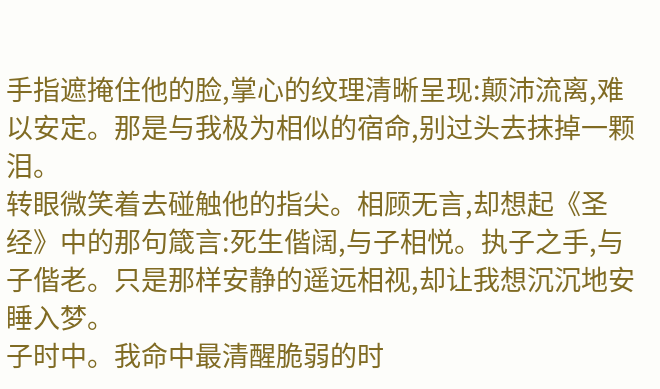手指遮掩住他的脸,掌心的纹理清晰呈现:颠沛流离,难以安定。那是与我极为相似的宿命,别过头去抹掉一颗泪。
转眼微笑着去碰触他的指尖。相顾无言,却想起《圣经》中的那句箴言:死生偕阔,与子相悦。执子之手,与子偕老。只是那样安静的遥远相视,却让我想沉沉地安睡入梦。
子时中。我命中最清醒脆弱的时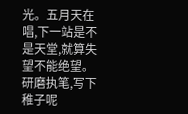光。五月天在唱,下一站是不是天堂,就算失望不能绝望。研磨执笔,写下稚子呢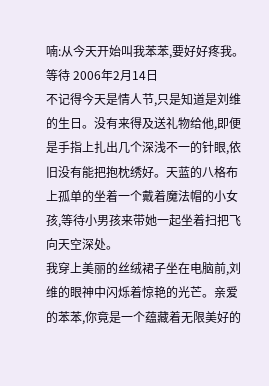喃:从今天开始叫我苯苯,要好好疼我。
等待 2006年2月14日
不记得今天是情人节,只是知道是刘维的生日。没有来得及送礼物给他,即便是手指上扎出几个深浅不一的针眼,依旧没有能把抱枕绣好。天蓝的八格布上孤单的坐着一个戴着魔法帽的小女孩,等待小男孩来带她一起坐着扫把飞向天空深处。
我穿上美丽的丝绒裙子坐在电脑前,刘维的眼神中闪烁着惊艳的光芒。亲爱的苯苯,你竟是一个蕴藏着无限美好的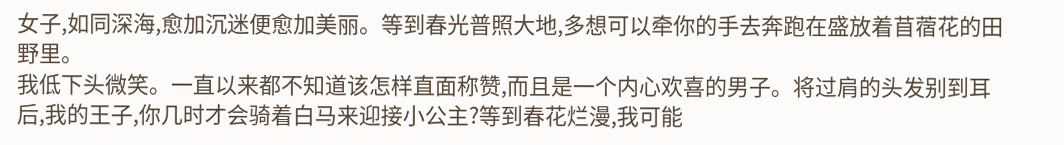女子,如同深海,愈加沉迷便愈加美丽。等到春光普照大地,多想可以牵你的手去奔跑在盛放着苜蓿花的田野里。
我低下头微笑。一直以来都不知道该怎样直面称赞,而且是一个内心欢喜的男子。将过肩的头发别到耳后,我的王子,你几时才会骑着白马来迎接小公主?等到春花烂漫,我可能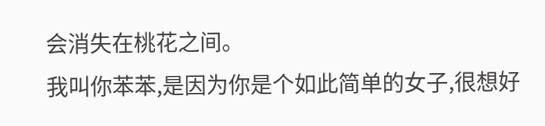会消失在桃花之间。
我叫你苯苯,是因为你是个如此简单的女子,很想好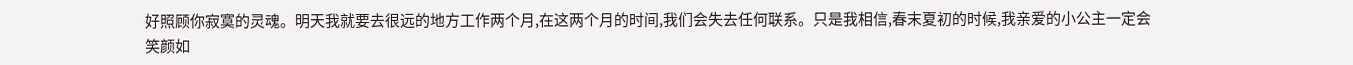好照顾你寂寞的灵魂。明天我就要去很远的地方工作两个月,在这两个月的时间,我们会失去任何联系。只是我相信,春末夏初的时候,我亲爱的小公主一定会笑颜如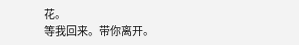花。
等我回来。带你离开。